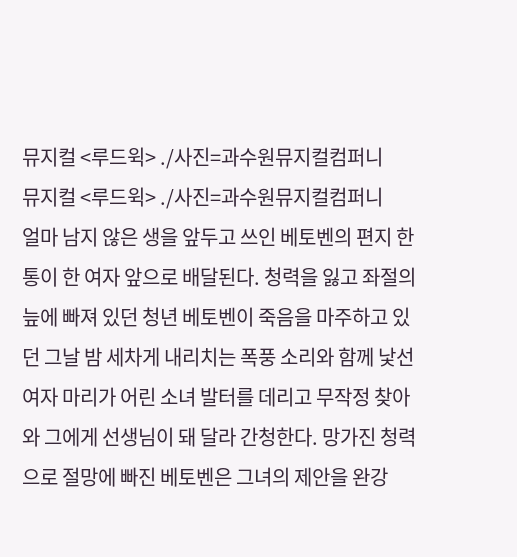뮤지컬 <루드윅> ./사진=과수원뮤지컬컴퍼니
뮤지컬 <루드윅> ./사진=과수원뮤지컬컴퍼니
얼마 남지 않은 생을 앞두고 쓰인 베토벤의 편지 한통이 한 여자 앞으로 배달된다. 청력을 잃고 좌절의 늪에 빠져 있던 청년 베토벤이 죽음을 마주하고 있던 그날 밤 세차게 내리치는 폭풍 소리와 함께 낯선 여자 마리가 어린 소녀 발터를 데리고 무작정 찾아와 그에게 선생님이 돼 달라 간청한다. 망가진 청력으로 절망에 빠진 베토벤은 그녀의 제안을 완강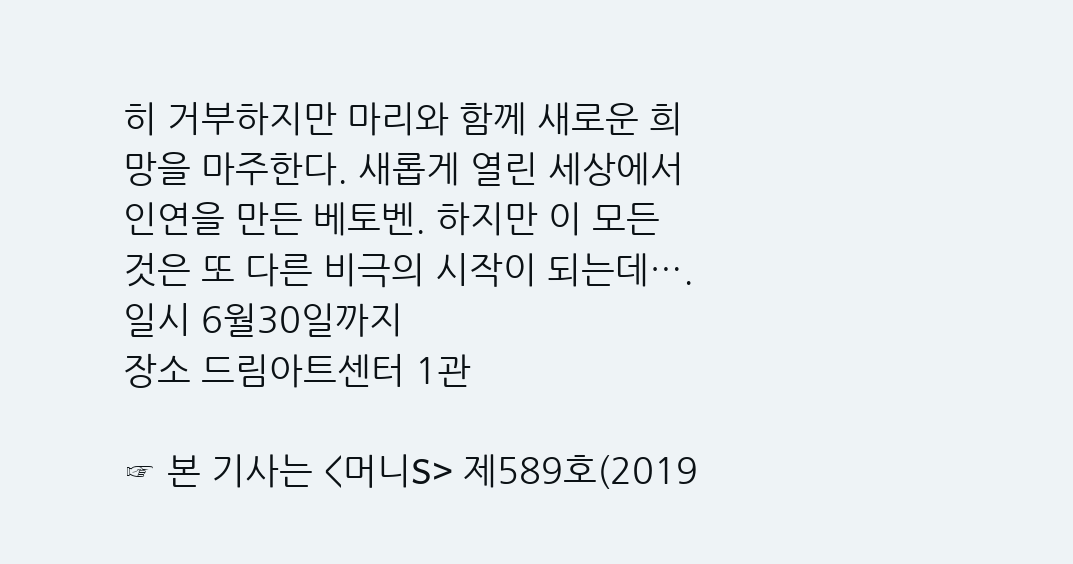히 거부하지만 마리와 함께 새로운 희망을 마주한다. 새롭게 열린 세상에서 인연을 만든 베토벤. 하지만 이 모든 것은 또 다른 비극의 시작이 되는데….
일시 6월30일까지
장소 드림아트센터 1관

☞ 본 기사는 <머니S> 제589호(2019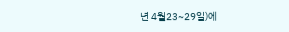년 4월23~29일)에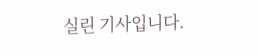실린 기사입니다.